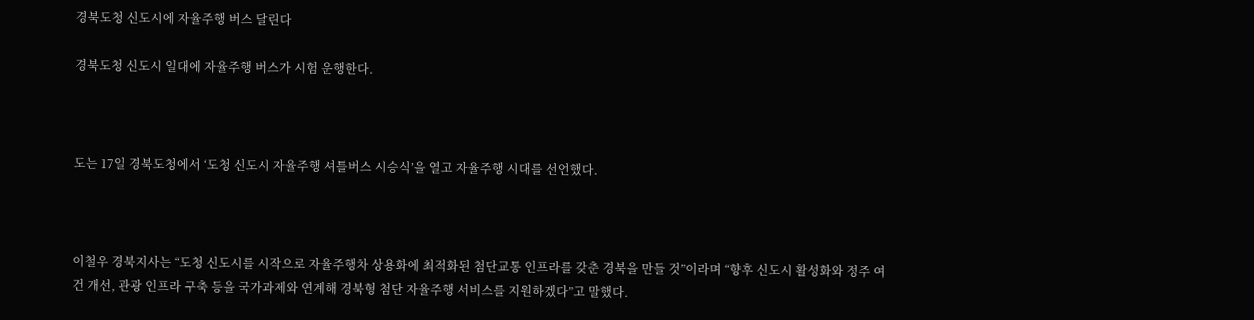경북도청 신도시에 자율주행 버스 달린다

경북도청 신도시 일대에 자율주행 버스가 시험 운행한다.



도는 17일 경북도청에서 ‘도청 신도시 자율주행 셔틀버스 시승식’을 열고 자율주행 시대를 선언했다.



이철우 경북지사는 “도청 신도시를 시작으로 자율주행차 상용화에 최적화된 첨단교통 인프라를 갖춘 경북을 만들 것”이라며 “향후 신도시 활성화와 정주 여건 개선, 관광 인프라 구축 등을 국가과제와 연계해 경북형 첨단 자율주행 서비스를 지원하겠다”고 말했다.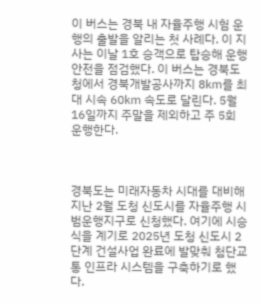이 버스는 경북 내 자율주행 시험 운행의 출발을 알리는 첫 사례다. 이 지사는 이날 1호 승객으로 탑승해 운행 안전을 점검했다. 이 버스는 경북도청에서 경북개발공사까지 8㎞를 최대 시속 60㎞ 속도로 달린다. 5월16일까지 주말을 제외하고 주 5회 운행한다.



경북도는 미래자동차 시대를 대비해 지난 2월 도청 신도시를 자율주행 시범운행지구로 신청했다. 여기에 시승식을 계기로 2025년 도청 신도시 2단계 건설사업 완료에 발맞춰 첨단교통 인프라 시스템을 구축하기로 했다.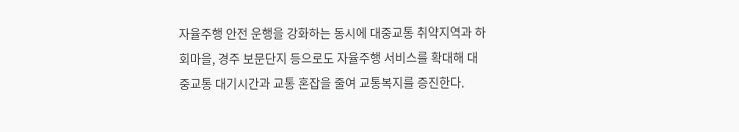자율주행 안전 운행을 강화하는 동시에 대중교통 취약지역과 하회마을, 경주 보문단지 등으로도 자율주행 서비스를 확대해 대중교통 대기시간과 교통 혼잡을 줄여 교통복지를 증진한다.